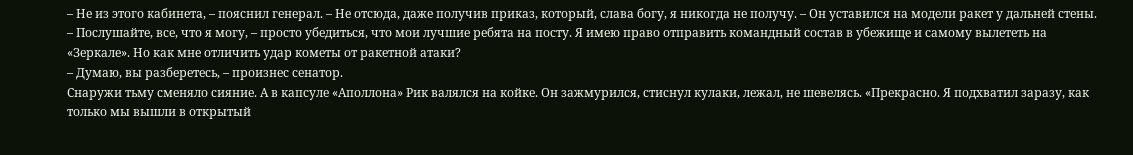– Не из этого кабинета, – пояснил генерал. – Не отсюда, даже получив приказ, который, слава богу, я никогда не получу. – Он уставился на модели ракет у дальней стены. – Послушайте, все, что я могу, – просто убедиться, что мои лучшие ребята на посту. Я имею право отправить командный состав в убежище и самому вылететь на «Зеркале». Но как мне отличить удар кометы от ракетной атаки?
– Думаю, вы разберетесь, – произнес сенатор.
Снаружи тьму сменяло сияние. А в капсуле «Аполлона» Рик валялся на койке. Он зажмурился, стиснул кулаки, лежал, не шевелясь. «Прекрасно. Я подхватил заразу, как только мы вышли в открытый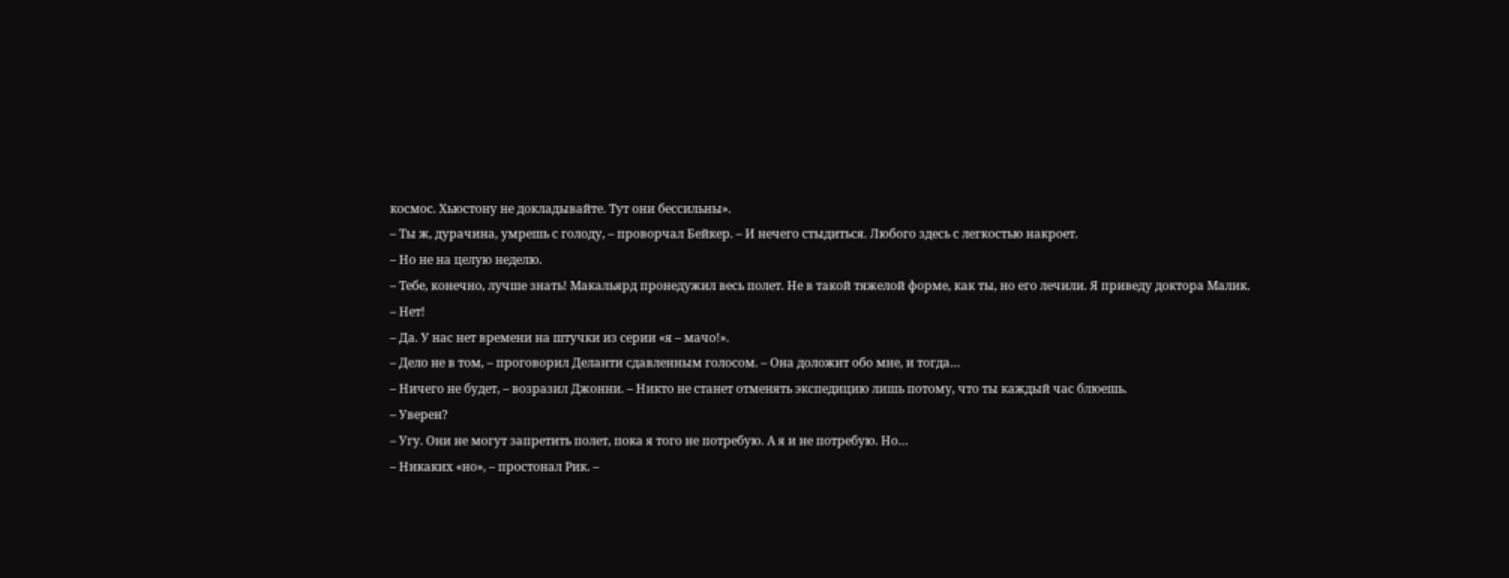космос. Хьюстону не докладывайте. Тут они бессильны».
– Ты ж, дурачина, умрешь с голоду, – проворчал Бейкер. – И нечего стыдиться. Любого здесь с легкостью накроет.
– Но не на целую неделю.
– Тебе, конечно, лучше знать! Макальярд пронедужил весь полет. Не в такой тяжелой форме, как ты, но его лечили. Я приведу доктора Малик.
– Нет!
– Да. У нас нет времени на штучки из серии «я – мачо!».
– Дело не в том, – проговорил Деланти сдавленным голосом. – Она доложит обо мне, и тогда…
– Ничего не будет, – возразил Джонни. – Никто не станет отменять экспедицию лишь потому, что ты каждый час блюешь.
– Уверен?
– Угу. Они не могут запретить полет, пока я того не потребую. А я и не потребую. Но…
– Никаких «но», – простонал Рик. –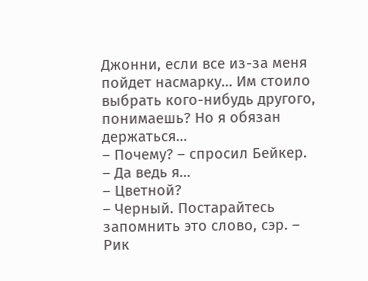Джонни, если все из-за меня пойдет насмарку… Им стоило выбрать кого-нибудь другого, понимаешь? Но я обязан держаться…
– Почему? – спросил Бейкер.
– Да ведь я…
– Цветной?
– Черный. Постарайтесь запомнить это слово, сэр. – Рик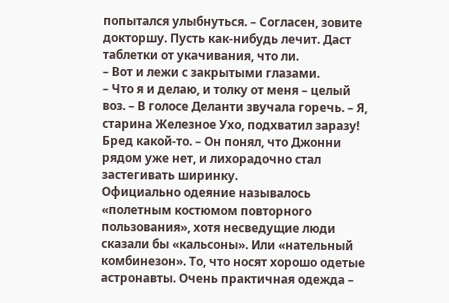попытался улыбнуться. – Согласен, зовите докторшу. Пусть как-нибудь лечит. Даст таблетки от укачивания, что ли.
– Вот и лежи с закрытыми глазами.
– Что я и делаю, и толку от меня – целый воз. – В голосе Деланти звучала горечь. – Я, старина Железное Ухо, подхватил заразу! Бред какой-то. – Он понял, что Джонни рядом уже нет, и лихорадочно стал застегивать ширинку.
Официально одеяние называлось «полетным костюмом повторного пользования», хотя несведущие люди сказали бы «кальсоны». Или «нательный комбинезон». То, что носят хорошо одетые астронавты. Очень практичная одежда –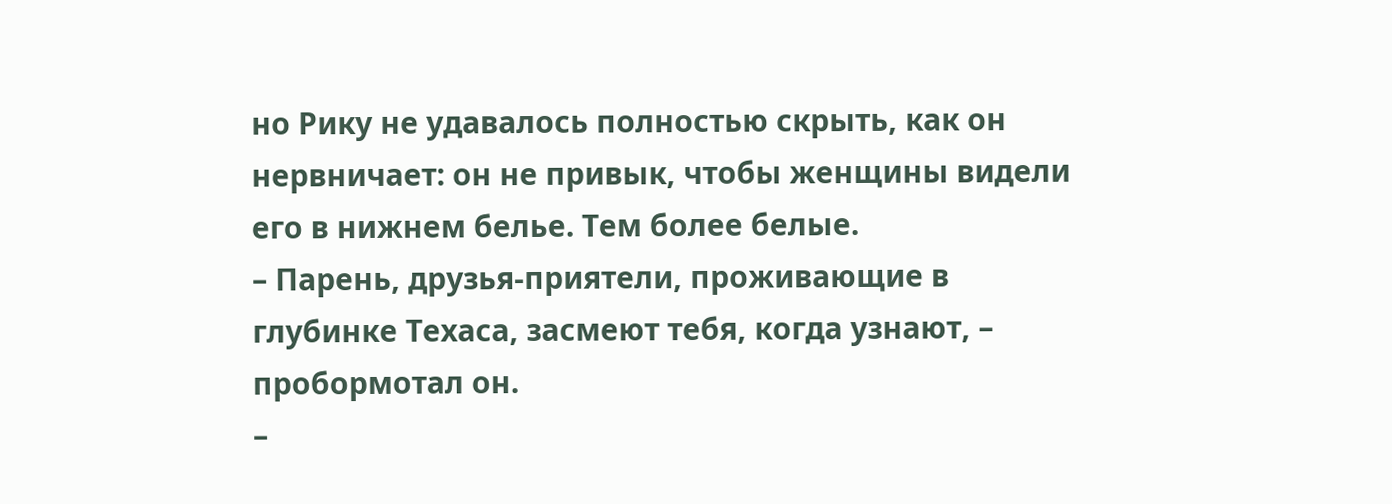но Рику не удавалось полностью скрыть, как он нервничает: он не привык, чтобы женщины видели его в нижнем белье. Тем более белые.
– Парень, друзья-приятели, проживающие в глубинке Техаса, засмеют тебя, когда узнают, – пробормотал он.
–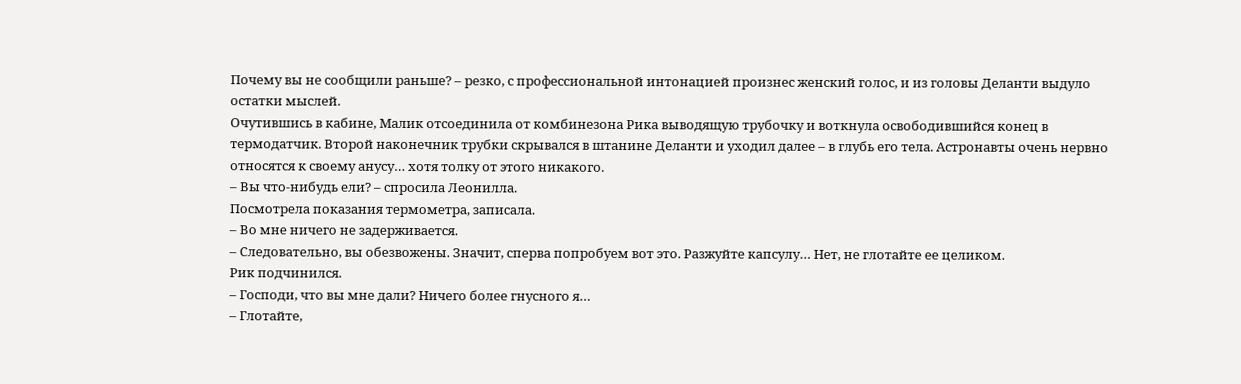Почему вы не сообщили раньше? – резко, с профессиональной интонацией произнес женский голос, и из головы Деланти выдуло остатки мыслей.
Очутившись в кабине, Малик отсоединила от комбинезона Рика выводящую трубочку и воткнула освободившийся конец в термодатчик. Второй наконечник трубки скрывался в штанине Деланти и уходил далее – в глубь его тела. Астронавты очень нервно относятся к своему анусу… хотя толку от этого никакого.
– Вы что-нибудь ели? – спросила Леонилла.
Посмотрела показания термометра, записала.
– Во мне ничего не задерживается.
– Следовательно, вы обезвожены. Значит, сперва попробуем вот это. Разжуйте капсулу… Нет, не глотайте ее целиком.
Рик подчинился.
– Господи, что вы мне дали? Ничего более гнусного я…
– Глотайте,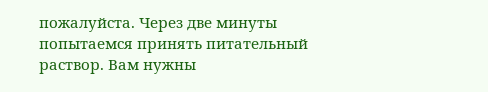пожалуйста. Через две минуты попытаемся принять питательный раствор. Вам нужны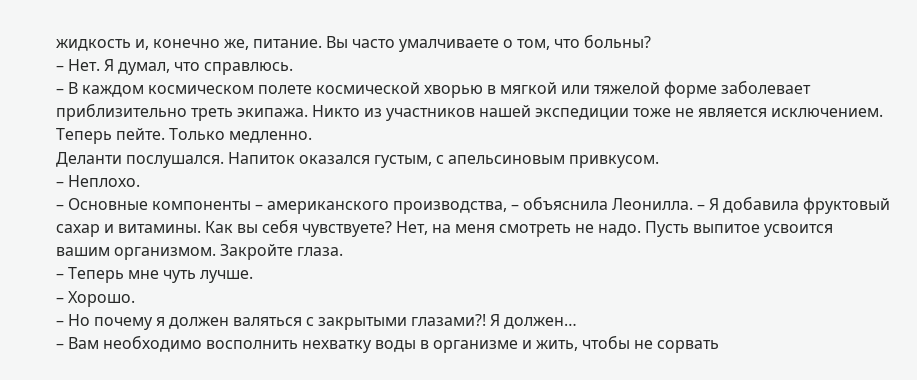жидкость и, конечно же, питание. Вы часто умалчиваете о том, что больны?
– Нет. Я думал, что справлюсь.
– В каждом космическом полете космической хворью в мягкой или тяжелой форме заболевает приблизительно треть экипажа. Никто из участников нашей экспедиции тоже не является исключением. Теперь пейте. Только медленно.
Деланти послушался. Напиток оказался густым, с апельсиновым привкусом.
– Неплохо.
– Основные компоненты – американского производства, – объяснила Леонилла. – Я добавила фруктовый сахар и витамины. Как вы себя чувствуете? Нет, на меня смотреть не надо. Пусть выпитое усвоится вашим организмом. Закройте глаза.
– Теперь мне чуть лучше.
– Хорошо.
– Но почему я должен валяться с закрытыми глазами?! Я должен…
– Вам необходимо восполнить нехватку воды в организме и жить, чтобы не сорвать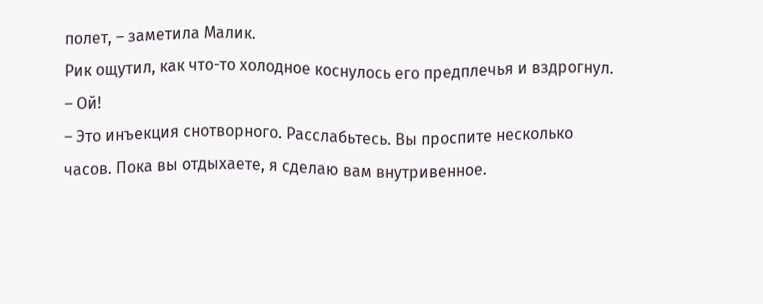полет, – заметила Малик.
Рик ощутил, как что-то холодное коснулось его предплечья и вздрогнул.
– Ой!
– Это инъекция снотворного. Расслабьтесь. Вы проспите несколько часов. Пока вы отдыхаете, я сделаю вам внутривенное.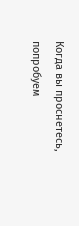Когда вы проснетесь, попробуем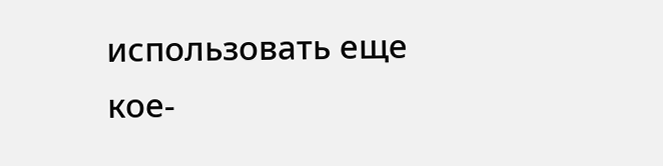использовать еще кое-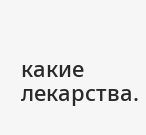какие лекарства.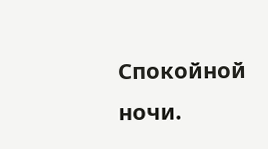Спокойной ночи.